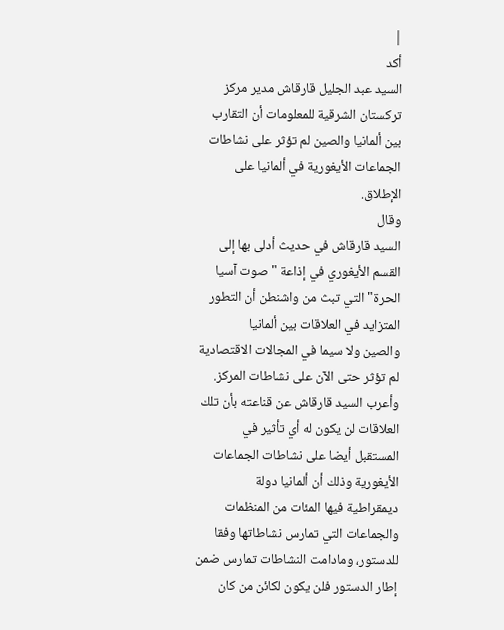|
أكد
السيد عبد الجليل قارقاش مدير مركز
تركستان الشرقية للمعلومات أن التقارب
بين ألمانيا والصين لم تؤثر على نشاطات
الجماعات الأيغورية في ألمانيا على
الإطلاق.
وقال
السيد قارقاش في حديث أدلى بها إلى
القسم الأيغوري في إذاعة "صوت آسيا
الحرة" التي تبث من واشنطن أن التطور
المتزايد في العلاقات بين ألمانيا
والصين ولا سيما في المجالات الاقتصادية
لم تؤثر حتى الآن على نشاطات المركز.
وأعرب السيد قارقاش عن قناعته بأن تلك
العلاقات لن يكون له أي تأثير في
المستقبل أيضا على نشاطات الجماعات
الأيغورية وذلك أن ألمانيا دولة
ديمقراطية فيها المئات من المنظمات
والجماعات التي تمارس نشاطاتها وفقا
للدستور، ومادامت النشاطات تمارس ضمن
إطار الدستور فلن يكون لكائن من كان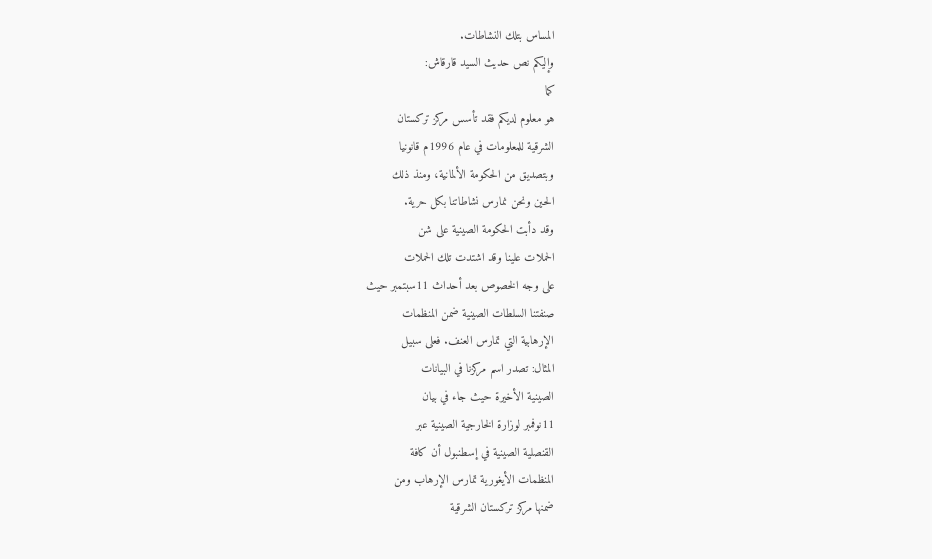المساس بتلك النشاطات.
وإليكم نص حديث السيد قارقاش:
كما
هو معلوم لديكم فقد تأسس مركز تركستان
الشرقية للمعلومات في عام 1996م قانونيا
وبتصديق من الحكومة الألمانية، ومنذ ذلك
الحين ونحن نمارس نشاطاتنا بكل حرية.
وقد دأبت الحكومة الصينية على شن
الحملات علينا وقد اشتدت تلك الحملات
على وجه الخصوص بعد أحداث 11سبتمبر حيث
صنفتنا السلطات الصينية ضمن المنظمات
الإرهابية التي تمارس العنف. فعلى سبيل
المثال: تصدر اسم مركزنا في البيانات
الصينية الأخيرة حيث جاء في بيان
11نوفمبر لوزارة الخارجية الصينية عبر
القنصلية الصينية في إسطنبول أن كافة
المنظمات الأيغورية تمارس الإرهاب ومن
ضمنها مركز تركستان الشرقية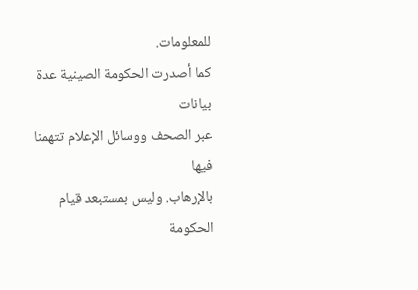للمعلومات.
كما أصدرت الحكومة الصينية عدة بيانات
عبر الصحف ووسائل الإعلام تتهمنا فيها
بالإرهاب. وليس بمستبعد قيام الحكومة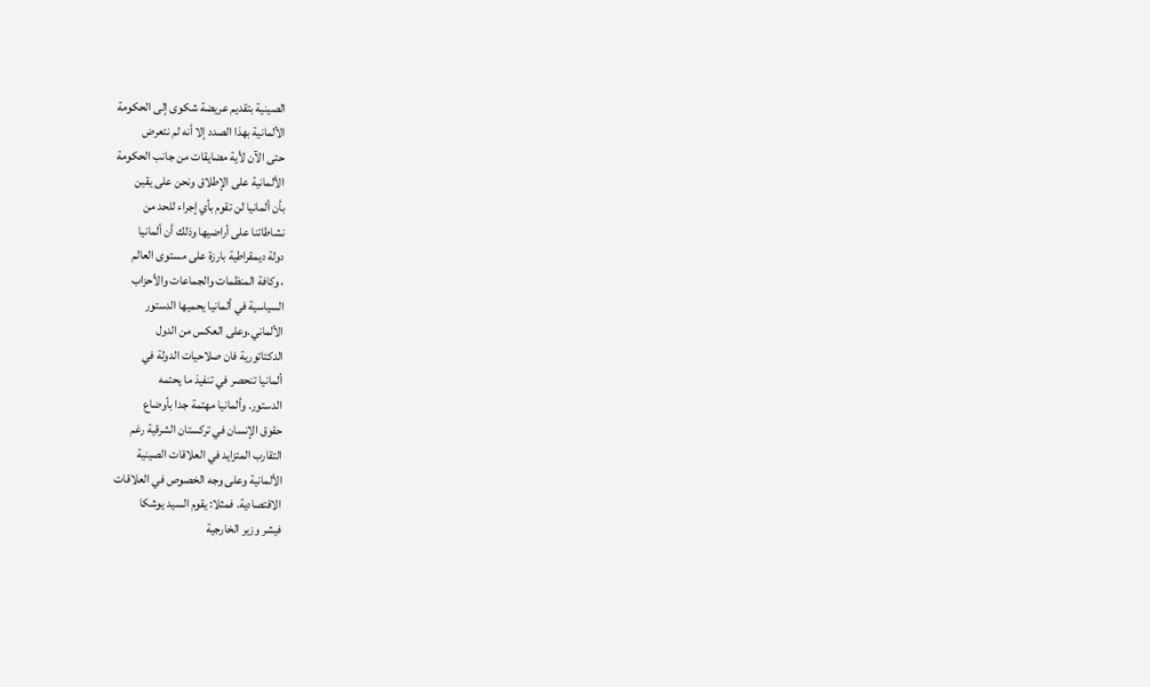الصينية بتقديم عريضة شكوى إلى الحكومة
الألمانية بهذا الصدد إلا أنه لم نتعرض
حتى الآن لأية مضايقات من جانب الحكومة
الألمانية على الإطلاق ونحن على يقين
بأن ألمانيا لن تقوم بأي إجراء للحد من
نشاطاتنا على أراضيها وذلك أن ألمانيا
دولة ديمقراطية بارزة على مستوى العالم
، وكافة المنظمات والجماعات والأحزاب
السياسية في ألمانيا يحميها الدستور
الألماني.وعلى العكس من الدول
الدكتاتورية فان صلاحيات الدولة في
ألمانيا تنحصر في تنفيذ ما يحتمه
الدستور. وألمانيا مهتمة جدا بأوضاع
حقوق الإنسان في تركستان الشرقية رغم
التقارب المتزايد في العلاقات الصينية
الألمانية وعلى وجه الخصوص في العلاقات
الاقتصادية. فمثلا: يقوم السيد يوشكا
فيشر وزير الخارجية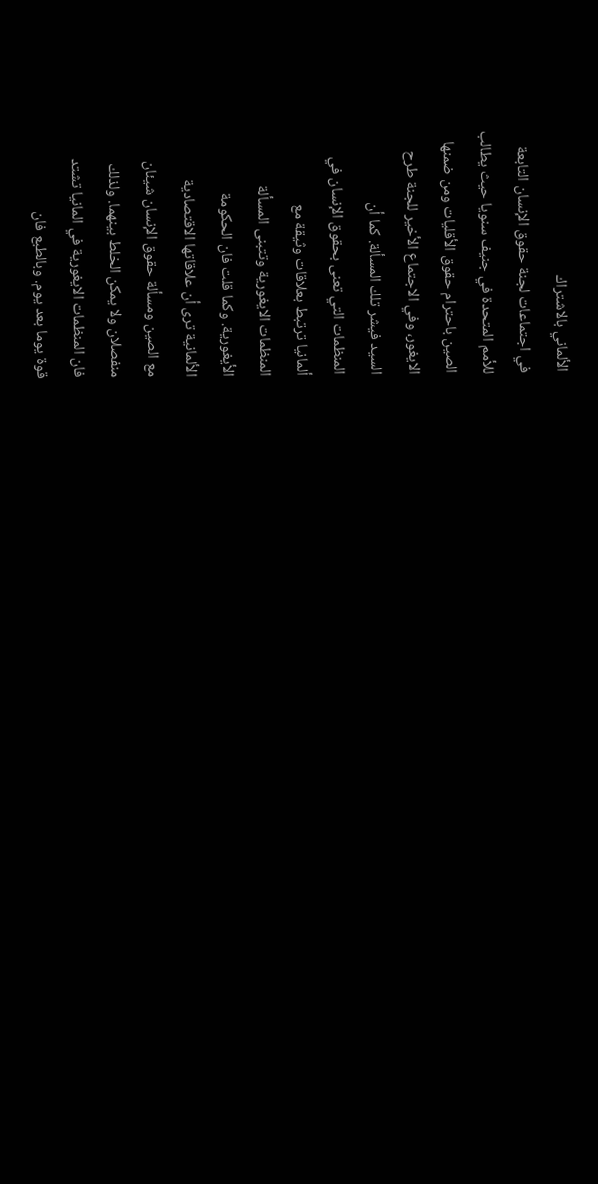الألماني بالاشتراك
في اجتماعات لجنة حقوق الإنسان التابعة
للأمم المتحدة في جنيف سنويا حيث يطالب
الصين باحترام حقوق الأقليات ومن ضمنها
الايغور، وفي الاجتماع الأخير للجنة طرح
السيد فيشر تلك المسألة. كما أن
المنظمات التي تعنى بحقوق الإنسان في
ألمانيا ترتبط بعلاقات وثيقة مع
المنظمات الايغورية وتتبنى المسألة
الأيغورية. وكما قلت فان الحكومة
الألمانية ترى أن علاقاتها الاقتصادية
مع الصين ومسألة حقوق الإنسان شيئان
منفصلان ولا يمكن الخلط بينهما. ولذلك
فان المنظمات الايغورية في المانيا تشتد
قوة يوما بعد يوم. وبالطبع فان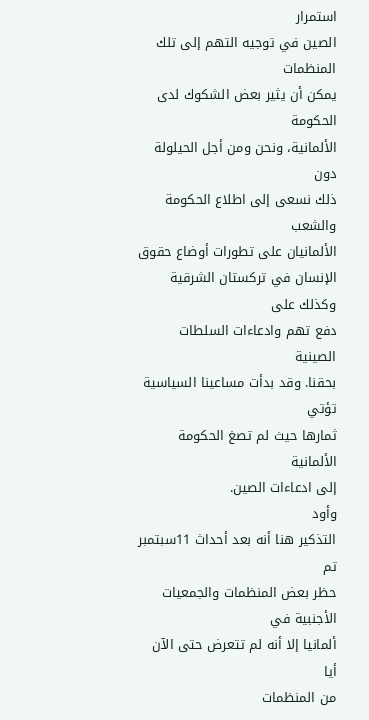استمرار
الصين في توجيه التهم إلى تلك المنظمات
يمكن أن يثير بعض الشكوك لدى الحكومة
الألمانية، ونحن ومن أجل الحيلولة دون
ذلك نسعى إلى اطلاع الحكومة والشعب
الألمانيان على تطورات أوضاع حقوق
الإنسان في تركستان الشرقية وكذلك على
دفع تهم وادعاءات السلطات الصينية
بحقنا. وقد بدأت مساعينا السياسية تؤتي
ثمارها حيث لم تصغ الحكومة الألمانية
إلى ادعاءات الصين.
وأود
التذكير هنا أنه بعد أحداث 11سبتمبر تم
حظر بعض المنظمات والجمعيات الأجنبية في
ألمانيا إلا أنه لم تتعرض حتى الآن أيا
من المنظمات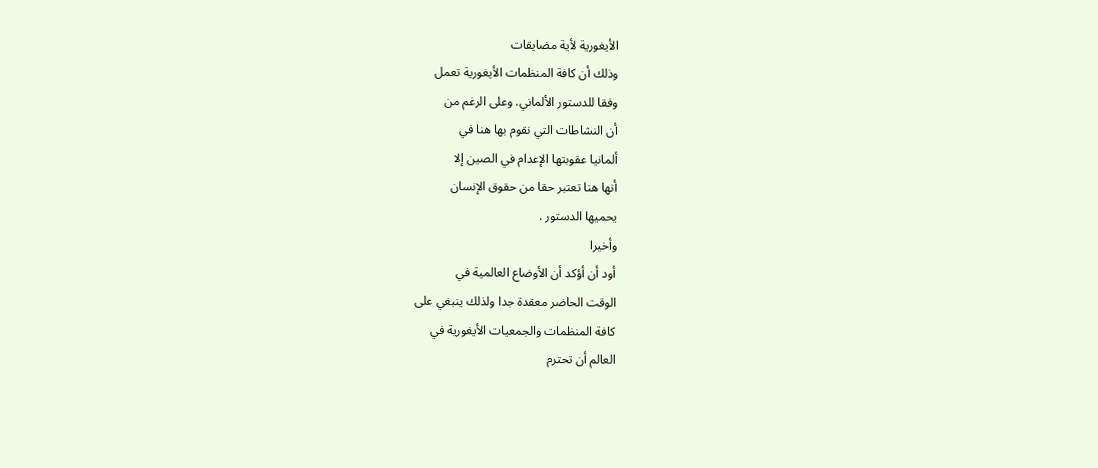الأيغورية لأية مضايقات
وذلك أن كافة المنظمات الأيغورية تعمل
وفقا للدستور الألماني. وعلى الرغم من
أن النشاطات التي نقوم بها هنا في
ألمانيا عقوبتها الإعدام في الصين إلا
أنها هنا تعتبر حقا من حقوق الإنسان
يحميها الدستور .
وأخيرا
أود أن أؤكد أن الأوضاع العالمية في
الوقت الحاضر معقدة جدا ولذلك ينبغي على
كافة المنظمات والجمعيات الأيغورية في
العالم أن تحترم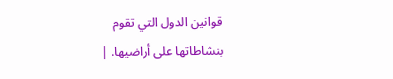قوانين الدول التي تقوم
بنشاطاتها على أراضيها. |